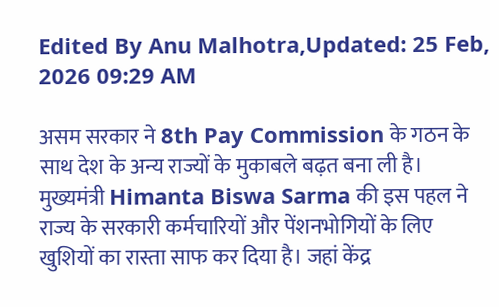Edited By Anu Malhotra,Updated: 25 Feb, 2026 09:29 AM

असम सरकार ने 8th Pay Commission के गठन के साथ देश के अन्य राज्यों के मुकाबले बढ़त बना ली है। मुख्यमंत्री Himanta Biswa Sarma की इस पहल ने राज्य के सरकारी कर्मचारियों और पेंशनभोगियों के लिए खुशियों का रास्ता साफ कर दिया है। जहां केंद्र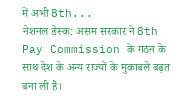में अभी 8th...
नेशनल डेस्क: असम सरकार ने 8th Pay Commission के गठन के साथ देश के अन्य राज्यों के मुकाबले बढ़त बना ली है।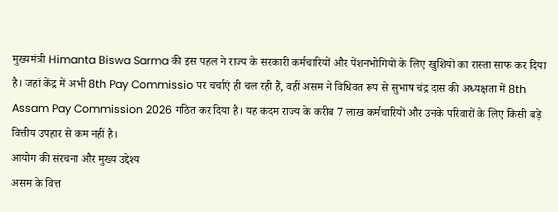मुख्यमंत्री Himanta Biswa Sarma की इस पहल ने राज्य के सरकारी कर्मचारियों और पेंशनभोगियों के लिए खुशियों का रास्ता साफ कर दिया है। जहां केंद्र में अभी 8th Pay Commissio पर चर्चाएं ही चल रही हैं, वहीं असम ने विधिवत रूप से सुभाष चंद्र दास की अध्यक्षता में 8th Assam Pay Commission 2026 गठित कर दिया है। यह कदम राज्य के करीब 7 लाख कर्मचारियों और उनके परिवारों के लिए किसी बड़े वित्तीय उपहार से कम नहीं है।
आयोग की संरचना और मुख्य उद्देश्य
असम के वित्त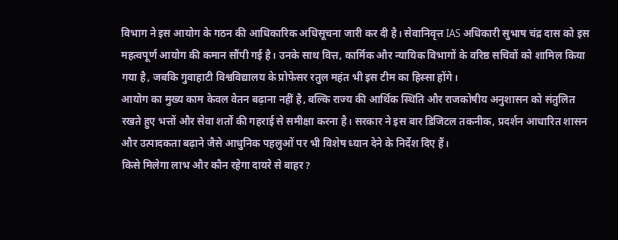विभाग ने इस आयोग के गठन की आधिकारिक अधिसूचना जारी कर दी है। सेवानिवृत्त IAS अधिकारी सुभाष चंद्र दास को इस महत्वपूर्ण आयोग की कमान सौंपी गई है। उनके साथ वित्त, कार्मिक और न्यायिक विभागों के वरिष्ठ सचिवों को शामिल किया गया है, जबकि गुवाहाटी विश्वविद्यालय के प्रोफेसर रतुल महंत भी इस टीम का हिस्सा होंगे।
आयोग का मुख्य काम केवल वेतन बढ़ाना नहीं है, बल्कि राज्य की आर्थिक स्थिति और राजकोषीय अनुशासन को संतुलित रखते हुए भत्तों और सेवा शर्तों की गहराई से समीक्षा करना है। सरकार ने इस बार डिजिटल तकनीक, प्रदर्शन आधारित शासन और उत्पादकता बढ़ाने जैसे आधुनिक पहलुओं पर भी विशेष ध्यान देने के निर्देश दिए हैं।
किसे मिलेगा लाभ और कौन रहेगा दायरे से बाहर?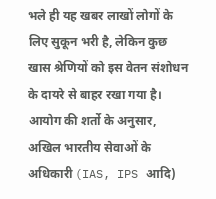भले ही यह खबर लाखों लोगों के लिए सुकून भरी है, लेकिन कुछ खास श्रेणियों को इस वेतन संशोधन के दायरे से बाहर रखा गया है। आयोग की शर्तो के अनुसार, अखिल भारतीय सेवाओं के अधिकारी (IAS, IPS आदि)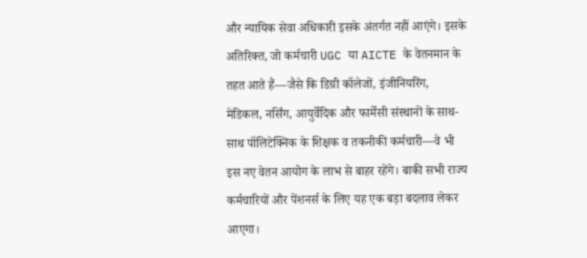और न्यायिक सेवा अधिकारी इसके अंतर्गत नहीं आएंगे। इसके अतिरिक्त, जो कर्मचारी UGC या AICTE के वेतनमान के तहत आते हैं—जैसे कि डिग्री कॉलेजों, इंजीनियरिंग, मेडिकल, नर्सिंग, आयुर्वेदिक और फार्मेसी संस्थानों के साथ-साथ पॉलिटेक्निक के शिक्षक व तकनीकी कर्मचारी—वे भी इस नए वेतन आयोग के लाभ से बाहर रहेंगे। बाकी सभी राज्य कर्मचारियों और पेंशनर्स के लिए यह एक बड़ा बदलाव लेकर आएगा।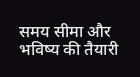समय सीमा और भविष्य की तैयारी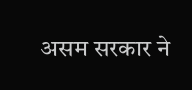असम सरकार ने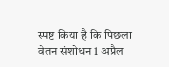स्पष्ट किया है कि पिछला वेतन संशोधन 1 अप्रैल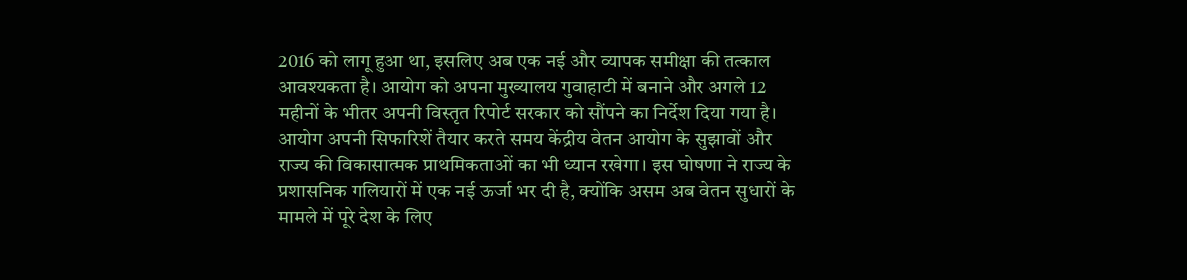2016 को लागू हुआ था, इसलिए अब एक नई और व्यापक समीक्षा की तत्काल आवश्यकता है। आयोग को अपना मुख्यालय गुवाहाटी में बनाने और अगले 12 महीनों के भीतर अपनी विस्तृत रिपोर्ट सरकार को सौंपने का निर्देश दिया गया है। आयोग अपनी सिफारिशें तैयार करते समय केंद्रीय वेतन आयोग के सुझावों और राज्य की विकासात्मक प्राथमिकताओं का भी ध्यान रखेगा। इस घोषणा ने राज्य के प्रशासनिक गलियारों में एक नई ऊर्जा भर दी है, क्योंकि असम अब वेतन सुधारों के मामले में पूरे देश के लिए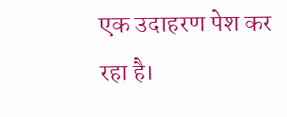एक उदाहरण पेश कर रहा है।